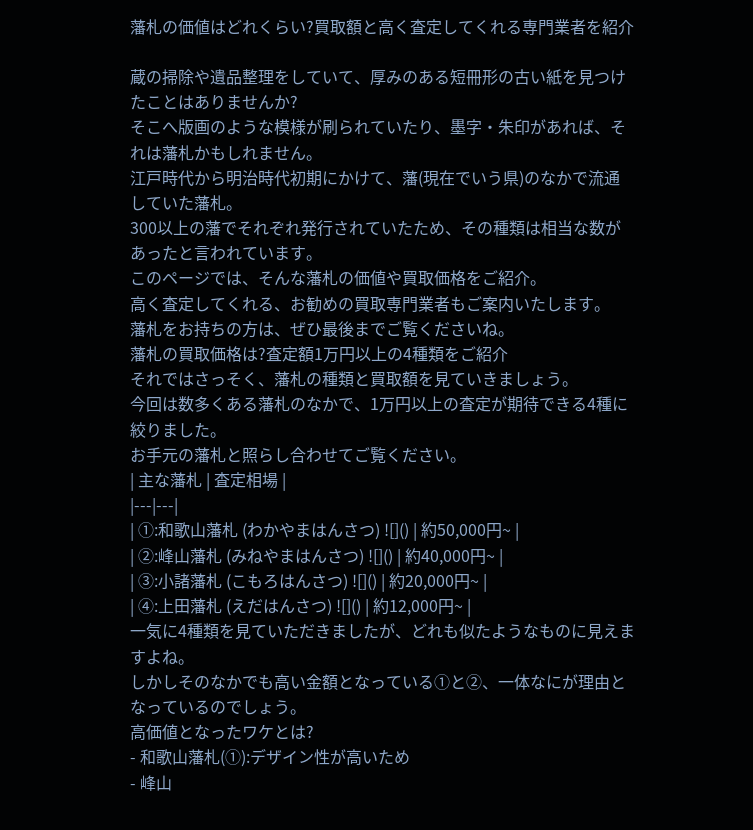藩札の価値はどれくらい?買取額と高く査定してくれる専門業者を紹介

蔵の掃除や遺品整理をしていて、厚みのある短冊形の古い紙を見つけたことはありませんか?
そこへ版画のような模様が刷られていたり、墨字・朱印があれば、それは藩札かもしれません。
江戸時代から明治時代初期にかけて、藩(現在でいう県)のなかで流通していた藩札。
300以上の藩でそれぞれ発行されていたため、その種類は相当な数があったと言われています。
このページでは、そんな藩札の価値や買取価格をご紹介。
高く査定してくれる、お勧めの買取専門業者もご案内いたします。
藩札をお持ちの方は、ぜひ最後までご覧くださいね。
藩札の買取価格は?査定額1万円以上の4種類をご紹介
それではさっそく、藩札の種類と買取額を見ていきましょう。
今回は数多くある藩札のなかで、1万円以上の査定が期待できる4種に絞りました。
お手元の藩札と照らし合わせてご覧ください。
| 主な藩札 | 査定相場 |
|---|---|
| ①:和歌山藩札 (わかやまはんさつ) ![]() | 約50,000円~ |
| ②:峰山藩札 (みねやまはんさつ) ![]() | 約40,000円~ |
| ③:小諸藩札 (こもろはんさつ) ![]() | 約20,000円~ |
| ④:上田藩札 (えだはんさつ) ![]() | 約12,000円~ |
一気に4種類を見ていただきましたが、どれも似たようなものに見えますよね。
しかしそのなかでも高い金額となっている①と②、一体なにが理由となっているのでしょう。
高価値となったワケとは?
- 和歌山藩札(①):デザイン性が高いため
- 峰山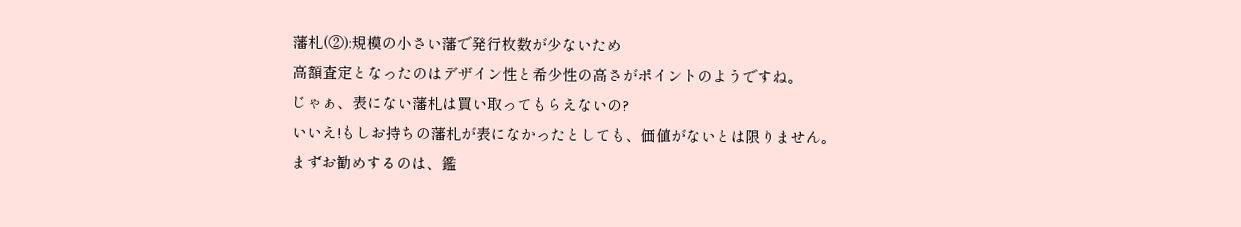藩札(②):規模の小さい藩で発行枚数が少ないため
高額査定となったのはデザイン性と希少性の高さがポイントのようですね。
じゃぁ、表にない藩札は買い取ってもらえないの?
いいえ!もしお持ちの藩札が表になかったとしても、価値がないとは限りません。
まずお勧めするのは、鑑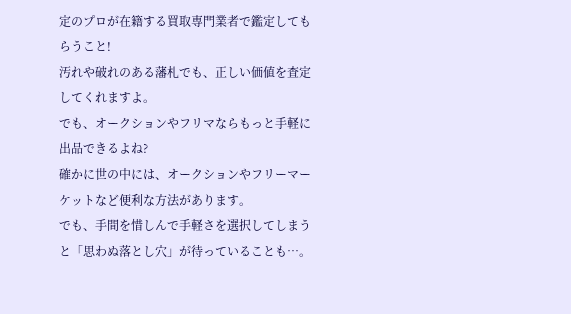定のプロが在籍する買取専門業者で鑑定してもらうこと!
汚れや破れのある藩札でも、正しい価値を査定してくれますよ。
でも、オークションやフリマならもっと手軽に出品できるよね?
確かに世の中には、オークションやフリーマーケットなど便利な方法があります。
でも、手間を惜しんで手軽さを選択してしまうと「思わぬ落とし穴」が待っていることも…。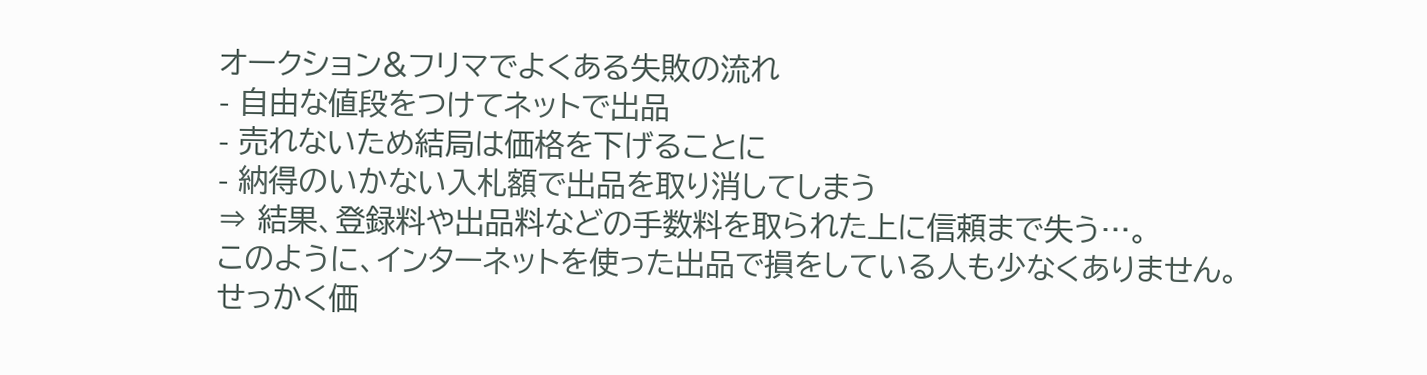オークション&フリマでよくある失敗の流れ
- 自由な値段をつけてネットで出品
- 売れないため結局は価格を下げることに
- 納得のいかない入札額で出品を取り消してしまう
⇒ 結果、登録料や出品料などの手数料を取られた上に信頼まで失う…。
このように、インターネットを使った出品で損をしている人も少なくありません。
せっかく価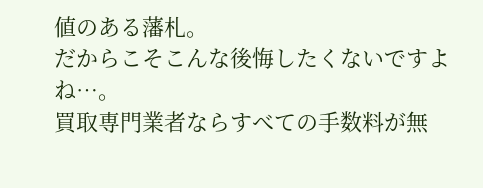値のある藩札。
だからこそこんな後悔したくないですよね…。
買取専門業者ならすべての手数料が無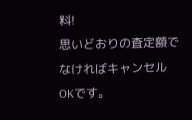料!
思いどおりの査定額でなければキャンセルOKです。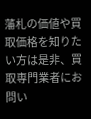藩札の価値や買取価格を知りたい方は是非、買取専門業者にお問い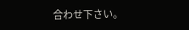合わせ下さい。